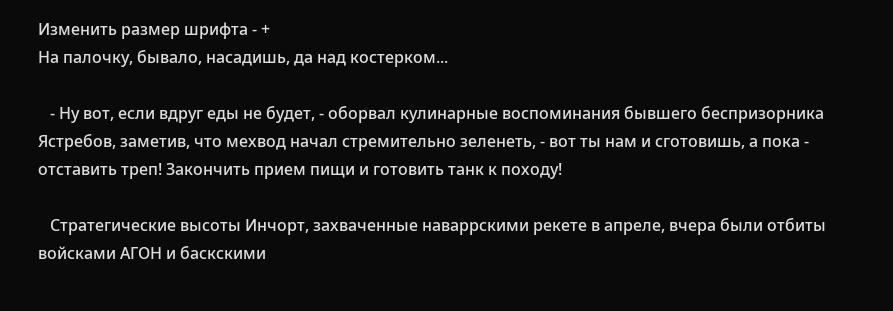Изменить размер шрифта - +
На палочку, бывало, насадишь, да над костерком...

   - Ну вот, если вдруг еды не будет, - оборвал кулинарные воспоминания бывшего беспризорника Ястребов, заметив, что мехвод начал стремительно зеленеть, - вот ты нам и сготовишь, а пока - отставить треп! Закончить прием пищи и готовить танк к походу!

   Стратегические высоты Инчорт, захваченные наваррскими рекете в апреле, вчера были отбиты войсками АГОН и баскскими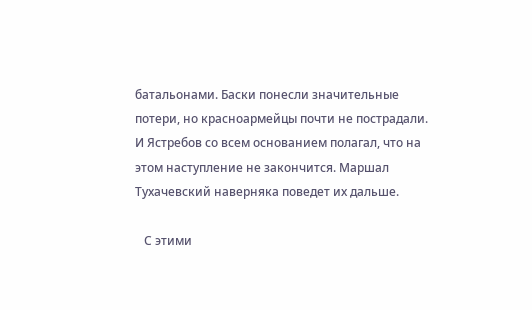батальонами. Баски понесли значительные потери, но красноармейцы почти не пострадали. И Ястребов со всем основанием полагал, что на этом наступление не закончится. Маршал Тухачевский наверняка поведет их дальше.

   С этими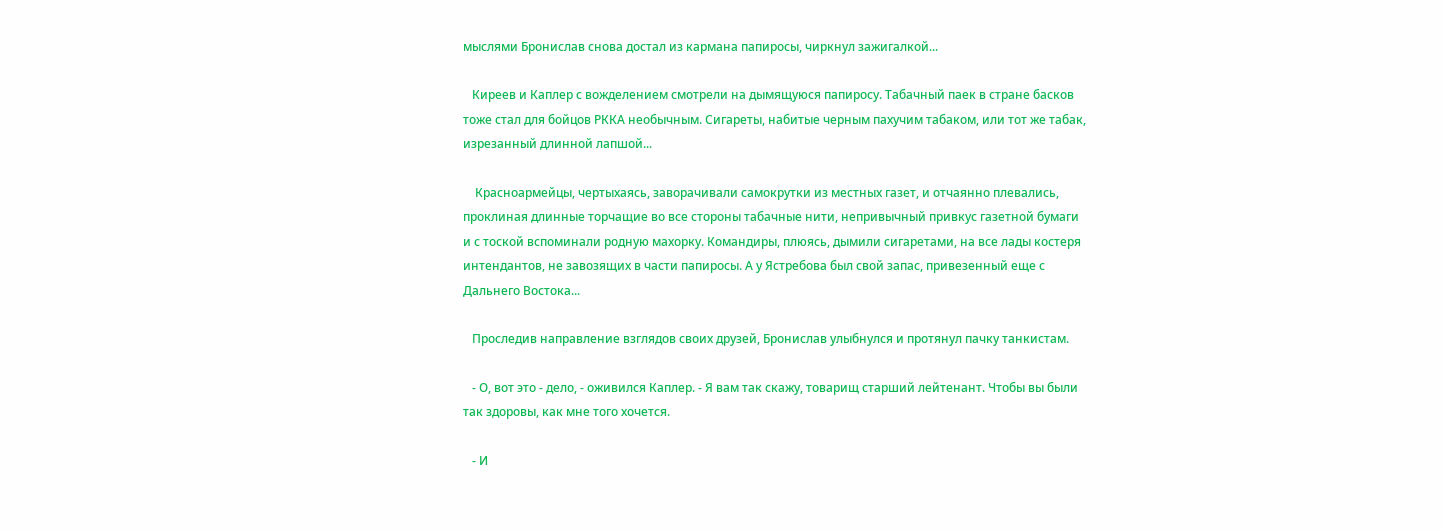мыслями Бронислав снова достал из кармана папиросы, чиркнул зажигалкой...

   Киреев и Каплер с вожделением смотрели на дымящуюся папиросу. Табачный паек в стране басков тоже стал для бойцов РККА необычным. Сигареты, набитые черным пахучим табаком, или тот же табак, изрезанный длинной лапшой...

    Красноармейцы, чертыхаясь, заворачивали самокрутки из местных газет, и отчаянно плевались, проклиная длинные торчащие во все стороны табачные нити, непривычный привкус газетной бумаги и с тоской вспоминали родную махорку. Командиры, плюясь, дымили сигаретами, на все лады костеря интендантов, не завозящих в части папиросы. А у Ястребова был свой запас, привезенный еще с Дальнего Востока...

   Проследив направление взглядов своих друзей, Бронислав улыбнулся и протянул пачку танкистам.

   - О, вот это - дело, - оживился Каплер. - Я вам так скажу, товарищ старший лейтенант. Чтобы вы были так здоровы, как мне того хочется.

   - И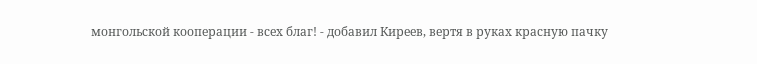монгольской кооперации - всех благ! - добавил Киреев, вертя в руках красную пачку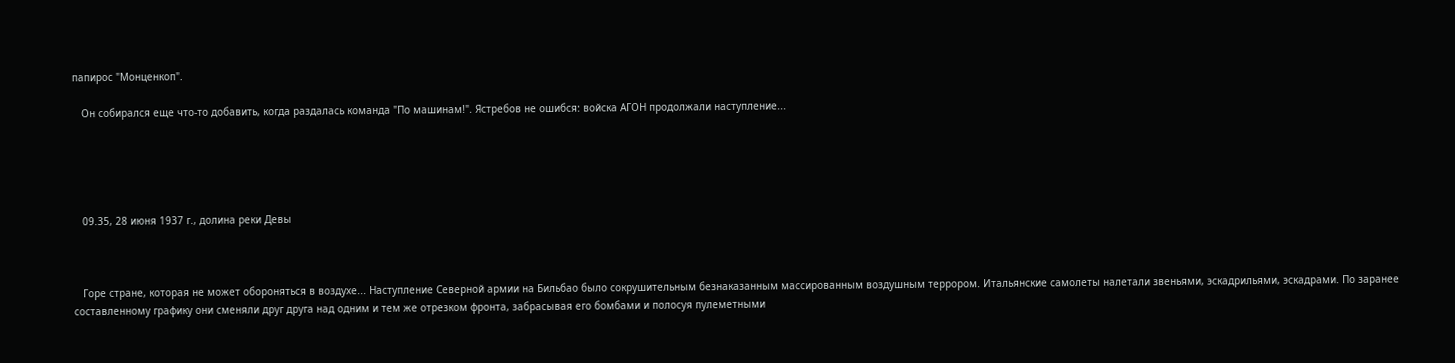папирос "Монценкоп".

   Он собирался еще что-то добавить, когда раздалась команда "По машинам!". Ястребов не ошибся: войска АГОН продолжали наступление...





   09.35, 28 июня 1937 г., долина реки Девы



   Горе стране, которая не может обороняться в воздухе... Наступление Северной армии на Бильбао было сокрушительным безнаказанным массированным воздушным террором. Итальянские самолеты налетали звеньями, эскадрильями, эскадрами. По заранее составленному графику они сменяли друг друга над одним и тем же отрезком фронта, забрасывая его бомбами и полосуя пулеметными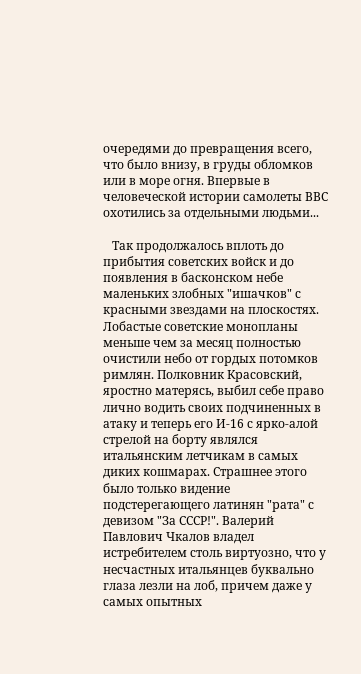очередями до превращения всего, что было внизу, в груды обломков или в море огня. Впервые в человеческой истории самолеты ВВС охотились за отдельными людьми...

   Так продолжалось вплоть до прибытия советских войск и до появления в басконском небе маленьких злобных "ишачков" с красными звездами на плоскостях. Лобастые советские монопланы меньше чем за месяц полностью очистили небо от гордых потомков римлян. Полковник Красовский, яростно матерясь, выбил себе право лично водить своих подчиненных в атаку и теперь его И-16 с ярко-алой стрелой на борту являлся итальянским летчикам в самых диких кошмарах. Страшнее этого было только видение подстерегающего латинян "рата" с девизом "За СССР!". Валерий Павлович Чкалов владел истребителем столь виртуозно, что у несчастных итальянцев буквально глаза лезли на лоб, причем даже у самых опытных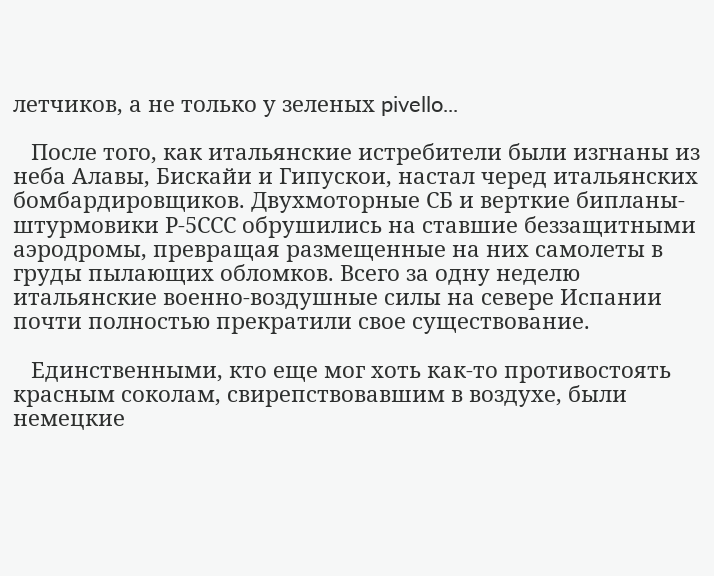летчиков, а не только у зеленых pivello...

   После того, как итальянские истребители были изгнаны из неба Алавы, Бискайи и Гипускои, настал черед итальянских бомбардировщиков. Двухмоторные СБ и верткие бипланы-штурмовики Р-5ССС обрушились на ставшие беззащитными аэродромы, превращая размещенные на них самолеты в груды пылающих обломков. Всего за одну неделю итальянские военно-воздушные силы на севере Испании почти полностью прекратили свое существование.

   Единственными, кто еще мог хоть как-то противостоять красным соколам, свирепствовавшим в воздухе, были немецкие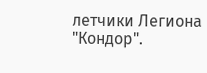летчики Легиона "Кондор".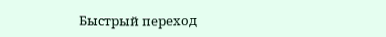Быстрый переход